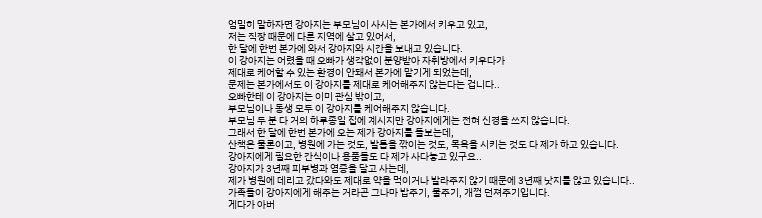엄밀히 말하자면 강아지는 부모님이 사시는 본가에서 키우고 있고,
저는 직장 때문에 다른 지역에 살고 있어서,
한 달에 한번 본가에 와서 강아지와 시간을 보내고 있습니다.
이 강아지는 어렸을 때 오빠가 생각없이 분양받아 자취방에서 키우다가
제대로 케어할 수 있는 환경이 안돼서 본가에 맡기게 되었는데,
문제는 본가에서도 이 강아지를 제대로 케어해주지 않는다는 겁니다..
오빠한테 이 강아지는 이미 관심 밖이고,
부모님이나 동생 모두 이 강아지를 케어해주지 않습니다.
부모님 두 분 다 거의 하루종일 집에 계시지만 강아지에게는 전혀 신경을 쓰지 않습니다.
그래서 한 달에 한번 본가에 오는 제가 강아지를 돌보는데,
산책은 물론이고, 병원에 가는 것도, 발톱을 깎이는 것도, 목욕을 시키는 것도 다 제가 하고 있습니다.
강아지에게 필요한 간식이나 용품들도 다 제가 사다놓고 있구요..
강아지가 3년째 피부병과 염증을 달고 사는데,
제가 병원에 데리고 갔다와도 제대로 약을 먹이거나 발라주지 않기 때문에 3년째 낫지를 않고 있습니다..
가족들이 강아지에게 해주는 거라곤 그나마 밥주기, 물주기, 개껌 던져주기입니다.
게다가 아버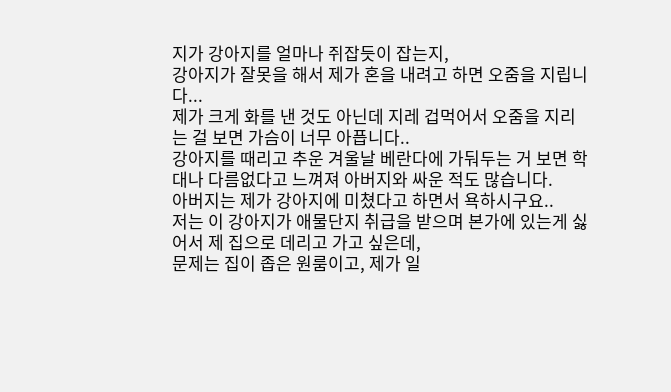지가 강아지를 얼마나 쥐잡듯이 잡는지,
강아지가 잘못을 해서 제가 혼을 내려고 하면 오줌을 지립니다...
제가 크게 화를 낸 것도 아닌데 지레 겁먹어서 오줌을 지리는 걸 보면 가슴이 너무 아픕니다..
강아지를 때리고 추운 겨울날 베란다에 가둬두는 거 보면 학대나 다름없다고 느껴져 아버지와 싸운 적도 많습니다.
아버지는 제가 강아지에 미쳤다고 하면서 욕하시구요..
저는 이 강아지가 애물단지 취급을 받으며 본가에 있는게 싫어서 제 집으로 데리고 가고 싶은데,
문제는 집이 좁은 원룸이고, 제가 일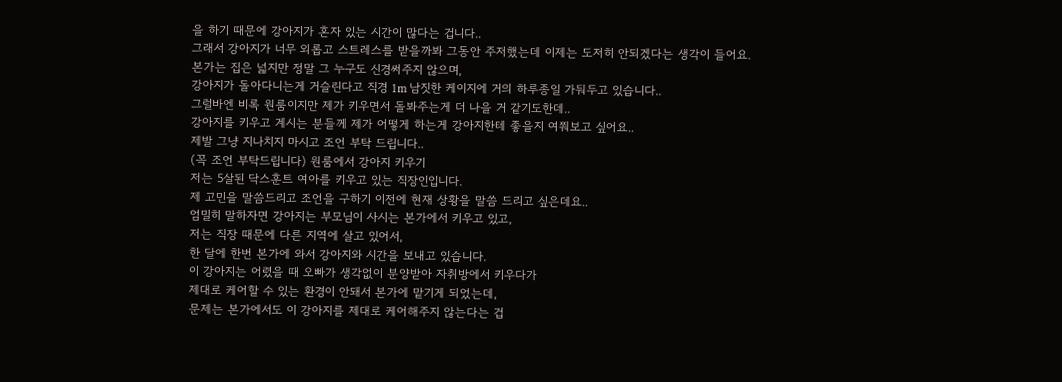을 하기 때문에 강아지가 혼자 있는 시간이 많다는 겁니다..
그래서 강아지가 너무 외롭고 스트레스를 받을까봐 그동안 주저했는데 이제는 도저히 안되겠다는 생각이 들어요.
본가는 집은 넓지만 정말 그 누구도 신경써주지 않으며,
강아지가 돌아다니는게 거슬린다고 직경 1m 남짓한 케이지에 거의 하루종일 가둬두고 있습니다..
그럴바엔 비록 원룸이지만 제가 키우면서 돌봐주는게 더 나을 거 같기도한데..
강아지를 키우고 계시는 분들께 제가 어떻게 하는게 강아지한테 좋을지 여쭤보고 싶어요..
제발 그냥 지나치지 마시고 조언 부탁 드립니다..
(꼭 조언 부탁드립니다) 원룸에서 강아지 키우기
저는 5살된 닥스훈트 여아를 키우고 있는 직장인입니다.
제 고민을 말씀드리고 조언을 구하기 이전에 현재 상황을 말씀 드리고 싶은데요..
엄밀히 말하자면 강아지는 부모님이 사시는 본가에서 키우고 있고,
저는 직장 때문에 다른 지역에 살고 있어서,
한 달에 한번 본가에 와서 강아지와 시간을 보내고 있습니다.
이 강아지는 어렸을 때 오빠가 생각없이 분양받아 자취방에서 키우다가
제대로 케어할 수 있는 환경이 안돼서 본가에 맡기게 되었는데,
문제는 본가에서도 이 강아지를 제대로 케어해주지 않는다는 겁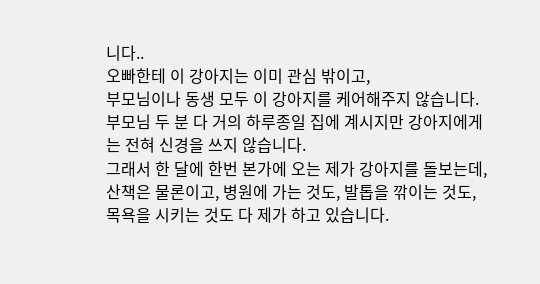니다..
오빠한테 이 강아지는 이미 관심 밖이고,
부모님이나 동생 모두 이 강아지를 케어해주지 않습니다.
부모님 두 분 다 거의 하루종일 집에 계시지만 강아지에게는 전혀 신경을 쓰지 않습니다.
그래서 한 달에 한번 본가에 오는 제가 강아지를 돌보는데,
산책은 물론이고, 병원에 가는 것도, 발톱을 깎이는 것도, 목욕을 시키는 것도 다 제가 하고 있습니다.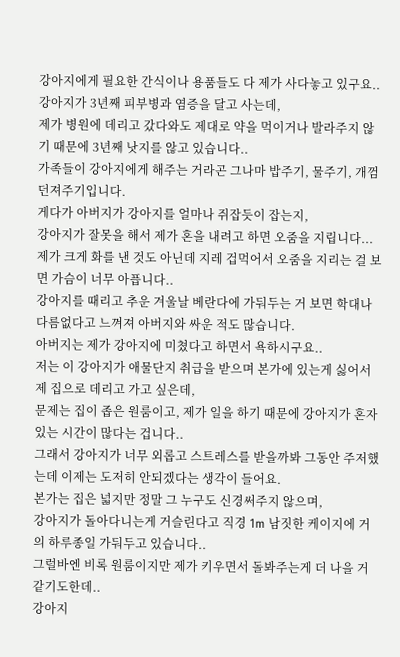강아지에게 필요한 간식이나 용품들도 다 제가 사다놓고 있구요..
강아지가 3년째 피부병과 염증을 달고 사는데,
제가 병원에 데리고 갔다와도 제대로 약을 먹이거나 발라주지 않기 때문에 3년째 낫지를 않고 있습니다..
가족들이 강아지에게 해주는 거라곤 그나마 밥주기, 물주기, 개껌 던져주기입니다.
게다가 아버지가 강아지를 얼마나 쥐잡듯이 잡는지,
강아지가 잘못을 해서 제가 혼을 내려고 하면 오줌을 지립니다...
제가 크게 화를 낸 것도 아닌데 지레 겁먹어서 오줌을 지리는 걸 보면 가슴이 너무 아픕니다..
강아지를 때리고 추운 겨울날 베란다에 가둬두는 거 보면 학대나 다름없다고 느껴져 아버지와 싸운 적도 많습니다.
아버지는 제가 강아지에 미쳤다고 하면서 욕하시구요..
저는 이 강아지가 애물단지 취급을 받으며 본가에 있는게 싫어서 제 집으로 데리고 가고 싶은데,
문제는 집이 좁은 원룸이고, 제가 일을 하기 때문에 강아지가 혼자 있는 시간이 많다는 겁니다..
그래서 강아지가 너무 외롭고 스트레스를 받을까봐 그동안 주저했는데 이제는 도저히 안되겠다는 생각이 들어요.
본가는 집은 넓지만 정말 그 누구도 신경써주지 않으며,
강아지가 돌아다니는게 거슬린다고 직경 1m 남짓한 케이지에 거의 하루종일 가둬두고 있습니다..
그럴바엔 비록 원룸이지만 제가 키우면서 돌봐주는게 더 나을 거 같기도한데..
강아지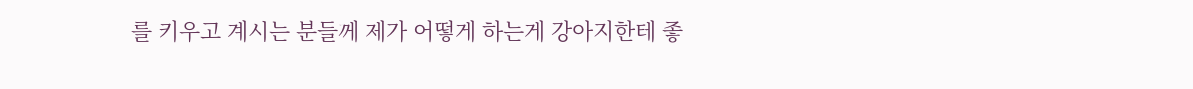를 키우고 계시는 분들께 제가 어떻게 하는게 강아지한테 좋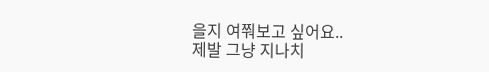을지 여쭤보고 싶어요..
제발 그냥 지나치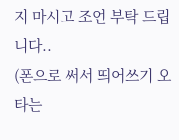지 마시고 조언 부탁 드립니다..
(폰으로 써서 띄어쓰기 오타는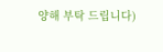양해 부탁 드립니다)